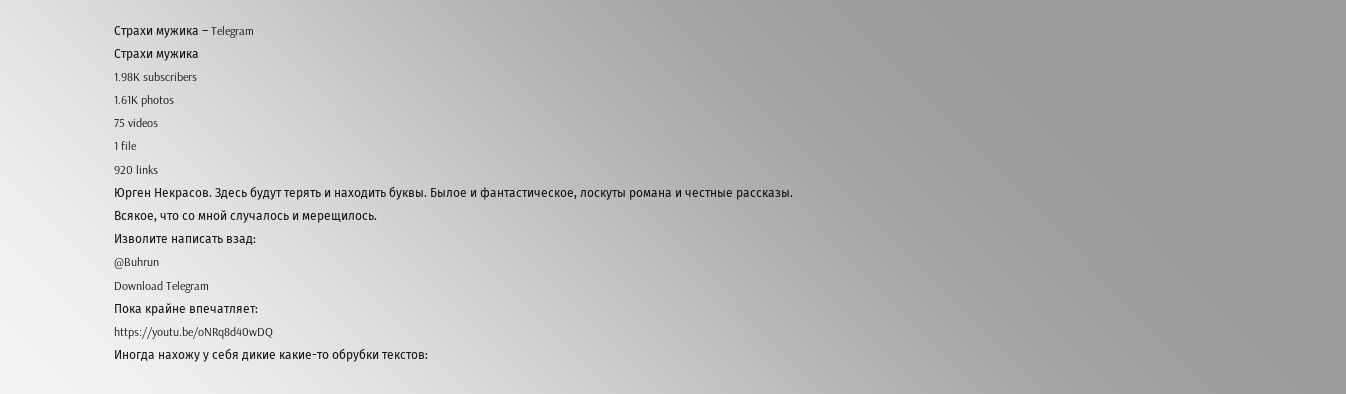Страхи мужика – Telegram
Страхи мужика
1.98K subscribers
1.61K photos
75 videos
1 file
920 links
Юрген Некрасов. Здесь будут терять и находить буквы. Былое и фантастическое, лоскуты романа и честные рассказы. Всякое, что со мной случалось и мерещилось.
Изволите написать взад:
@Buhrun
Download Telegram
Пока крайне впечатляет:
https://youtu.be/oNRq8d40wDQ
Иногда нахожу у себя дикие какие-то обрубки текстов: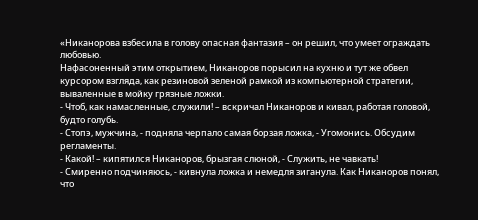«Никанорова взбесила в голову опасная фантазия – он решил, что умеет ограждать любовью.
Нафасоненный этим открытием, Никаноров порысил на кухню и тут же обвел курсором взгляда, как резиновой зеленой рамкой из компьютерной стратегии, вываленные в мойку грязные ложки.
- Чтоб, как намасленные, служили! – вскричал Никаноров и кивал, работая головой, будто голубь.
- Стопэ, мужчина, - подняла черпало самая борзая ложка, - Угомонись. Обсудим регламенты.
- Какой! – кипятился Никаноров, брызгая слюной, - Служить, не чавкать!
- Смиренно подчиняюсь, - кивнула ложка и немедля зиганула. Как Никаноров понял, что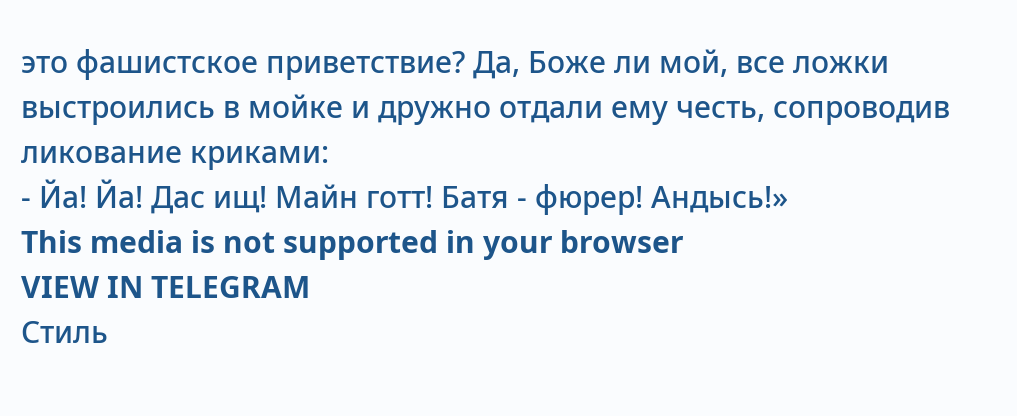это фашистское приветствие? Да, Боже ли мой, все ложки выстроились в мойке и дружно отдали ему честь, сопроводив ликование криками:
- Йа! Йа! Дас ищ! Майн готт! Батя - фюрер! Андысь!»
This media is not supported in your browser
VIEW IN TELEGRAM
Стиль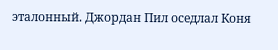эталонный. Джордан Пил оседлал Коня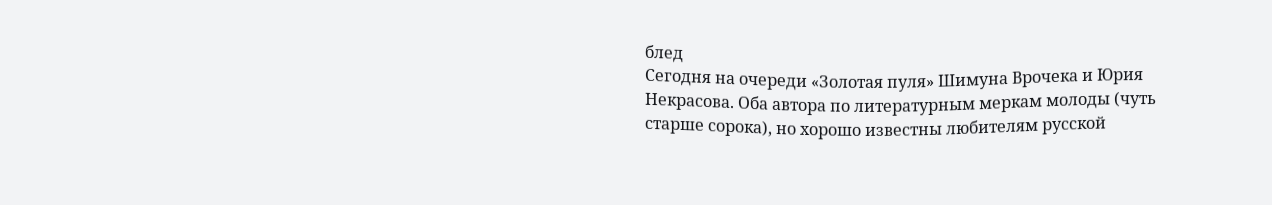блед
Сегодня на очереди «Золотая пуля» Шимуна Врочека и Юрия Некрасова. Оба автора по литературным меркам молоды (чуть старше сорока), но хорошо известны любителям русской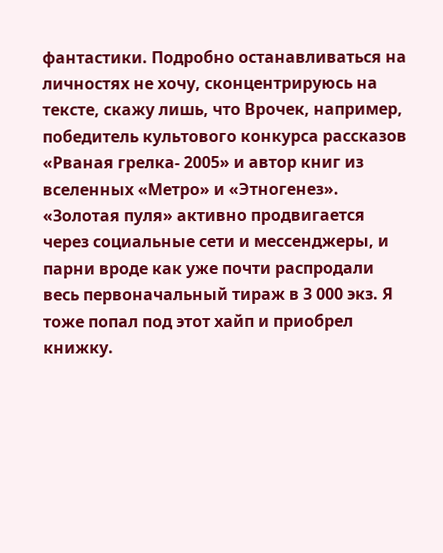фантастики. Подробно останавливаться на личностях не хочу, сконцентрируюсь на тексте, скажу лишь, что Врочек, например, победитель культового конкурса рассказов «Рваная грелка- 2005» и автор книг из вселенных «Метро» и «Этногенез».
«Золотая пуля» активно продвигается через социальные сети и мессенджеры, и парни вроде как уже почти распродали весь первоначальный тираж в 3 000 экз. Я тоже попал под этот хайп и приобрел книжку.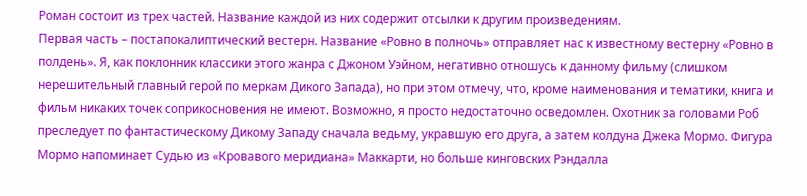Роман состоит из трех частей. Название каждой из них содержит отсылки к другим произведениям.
Первая часть – постапокалиптический вестерн. Название «Ровно в полночь» отправляет нас к известному вестерну «Ровно в полдень». Я, как поклонник классики этого жанра с Джоном Уэйном, негативно отношусь к данному фильму (слишком нерешительный главный герой по меркам Дикого Запада), но при этом отмечу, что, кроме наименования и тематики, книга и фильм никаких точек соприкосновения не имеют. Возможно, я просто недостаточно осведомлен. Охотник за головами Роб преследует по фантастическому Дикому Западу сначала ведьму, укравшую его друга, а затем колдуна Джека Мормо. Фигура Мормо напоминает Судью из «Кровавого меридиана» Маккарти, но больше кинговских Рэндалла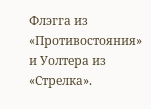Флэгга из «Противостояния» и Уолтера из «Стрелка».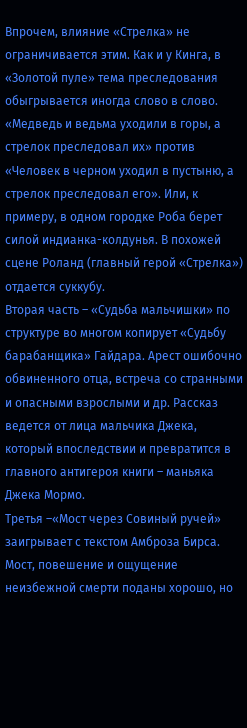Впрочем, влияние «Стрелка» не ограничивается этим. Как и у Кинга, в «Золотой пуле» тема преследования обыгрывается иногда слово в слово. «Медведь и ведьма уходили в горы, а стрелок преследовал их» против «Человек в черном уходил в пустыню, а стрелок преследовал его». Или, к примеру, в одном городке Роба берет силой индианка-колдунья. В похожей сцене Роланд (главный герой «Стрелка») отдается суккубу.
Вторая часть – «Судьба мальчишки» по структуре во многом копирует «Судьбу барабанщика» Гайдара. Арест ошибочно обвиненного отца, встреча со странными и опасными взрослыми и др. Рассказ ведется от лица мальчика Джека, который впоследствии и превратится в главного антигероя книги – маньяка Джека Мормо.
Третья –«Мост через Совиный ручей» заигрывает с текстом Амброза Бирса. Мост, повешение и ощущение неизбежной смерти поданы хорошо, но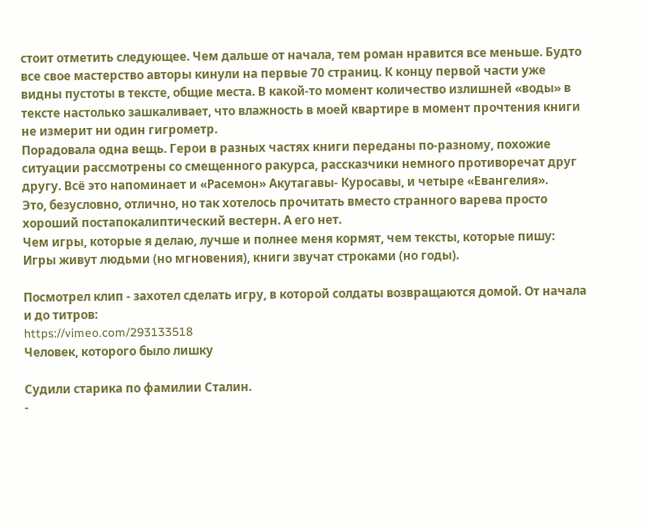стоит отметить следующее. Чем дальше от начала, тем роман нравится все меньше. Будто все свое мастерство авторы кинули на первые 70 страниц. К концу первой части уже видны пустоты в тексте, общие места. В какой-то момент количество излишней «воды» в тексте настолько зашкаливает, что влажность в моей квартире в момент прочтения книги не измерит ни один гигрометр.
Порадовала одна вещь. Герои в разных частях книги переданы по-разному, похожие ситуации рассмотрены со смещенного ракурса, рассказчики немного противоречат друг другу. Всё это напоминает и «Расемон» Акутагавы- Куросавы, и четыре «Евангелия».
Это, безусловно, отлично, но так хотелось прочитать вместо странного варева просто хороший постапокалиптический вестерн. А его нет.
Чем игры, которые я делаю, лучше и полнее меня кормят, чем тексты, которые пишу:
Игры живут людьми (но мгновения), книги звучат строками (но годы).

Посмотрел клип - захотел сделать игру, в которой солдаты возвращаются домой. От начала и до титров:
https://vimeo.com/293133518
Человек, которого было лишку

Судили старика по фамилии Сталин.
-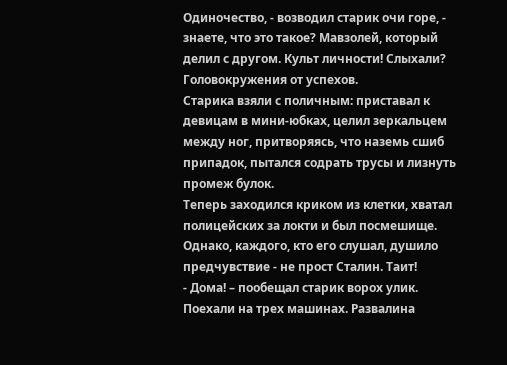Одиночество, - возводил старик очи горе, - знаете, что это такое? Мавзолей, который делил с другом. Культ личности! Слыхали? Головокружения от успехов.
Старика взяли с поличным: приставал к девицам в мини-юбках, целил зеркальцем между ног, притворяясь, что наземь сшиб припадок, пытался содрать трусы и лизнуть промеж булок.
Теперь заходился криком из клетки, хватал полицейских за локти и был посмешище. Однако, каждого, кто его слушал, душило предчувствие - не прост Сталин. Таит!
- Дома! – пообещал старик ворох улик. Поехали на трех машинах. Развалина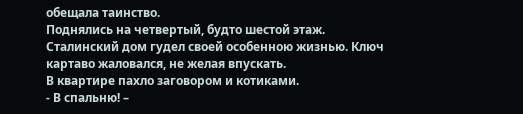обещала таинство.
Поднялись на четвертый, будто шестой этаж. Сталинский дом гудел своей особенною жизнью. Ключ картаво жаловался, не желая впускать.
В квартире пахло заговором и котиками.
- В спальню! –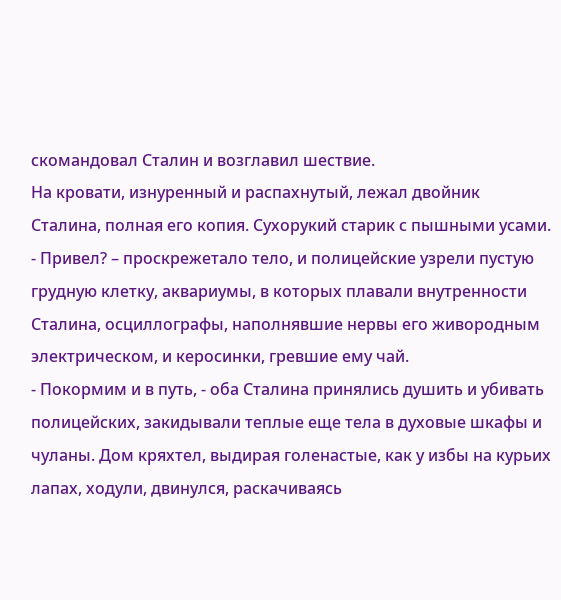скомандовал Сталин и возглавил шествие.
На кровати, изнуренный и распахнутый, лежал двойник Сталина, полная его копия. Сухорукий старик с пышными усами.
- Привел? – проскрежетало тело, и полицейские узрели пустую грудную клетку, аквариумы, в которых плавали внутренности Сталина, осциллографы, наполнявшие нервы его живородным электрическом, и керосинки, гревшие ему чай.
- Покормим и в путь, - оба Сталина принялись душить и убивать полицейских, закидывали теплые еще тела в духовые шкафы и чуланы. Дом кряхтел, выдирая голенастые, как у избы на курьих лапах, ходули, двинулся, раскачиваясь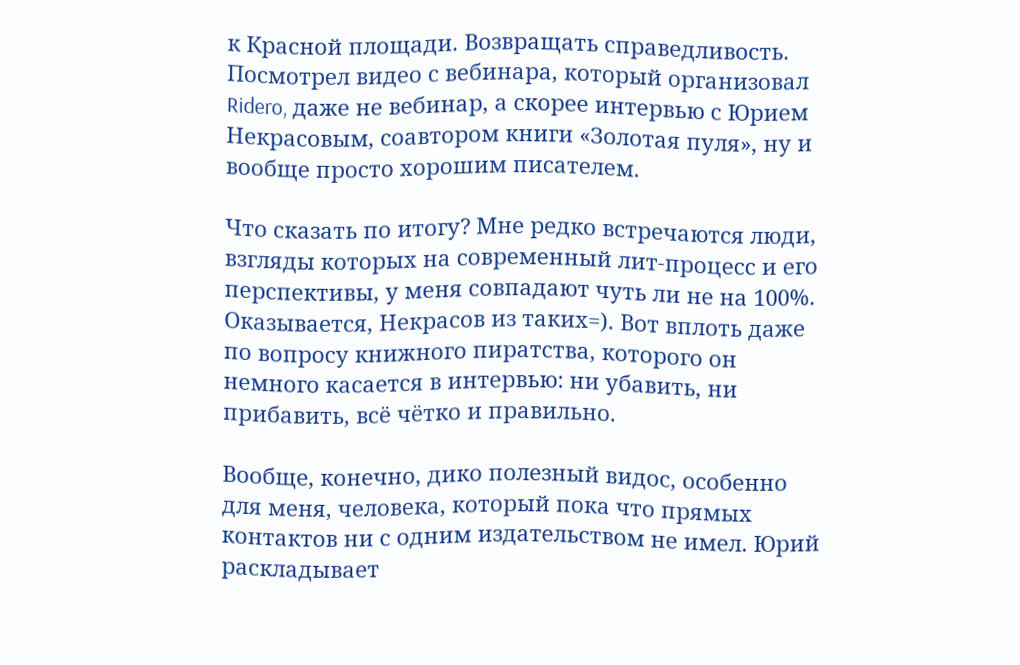к Красной площади. Возвращать справедливость.
Посмотрел видео с вебинара, который организовал Ridero, даже не вебинар, а скорее интервью с Юрием Некрасовым, соавтором книги «Золотая пуля», ну и вообще просто хорошим писателем.

Что сказать по итогу? Мне редко встречаются люди, взгляды которых на современный лит-процесс и его перспективы, у меня совпадают чуть ли не на 100%. Оказывается, Некрасов из таких=). Вот вплоть даже по вопросу книжного пиратства, которого он немного касается в интервью: ни убавить, ни прибавить, всё чётко и правильно.

Вообще, конечно, дико полезный видос, особенно для меня, человека, который пока что прямых контактов ни с одним издательством не имел. Юрий раскладывает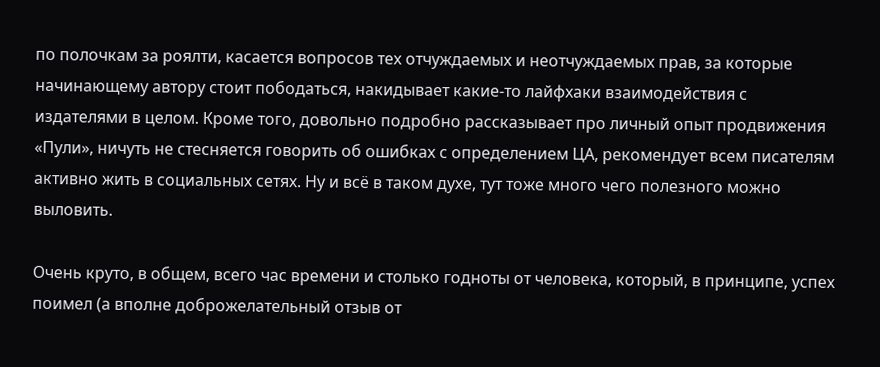по полочкам за роялти, касается вопросов тех отчуждаемых и неотчуждаемых прав, за которые начинающему автору стоит пободаться, накидывает какие-то лайфхаки взаимодействия с издателями в целом. Кроме того, довольно подробно рассказывает про личный опыт продвижения «Пули», ничуть не стесняется говорить об ошибках с определением ЦА, рекомендует всем писателям активно жить в социальных сетях. Ну и всё в таком духе, тут тоже много чего полезного можно выловить.

Очень круто, в общем, всего час времени и столько годноты от человека, который, в принципе, успех поимел (а вполне доброжелательный отзыв от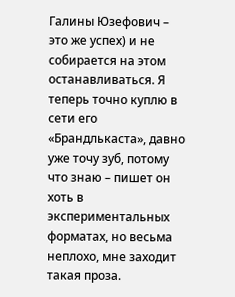Галины Юзефович – это же успех) и не собирается на этом останавливаться. Я теперь точно куплю в сети его «Брандлькаста», давно уже точу зуб, потому что знаю – пишет он хоть в экспериментальных форматах, но весьма неплохо, мне заходит такая проза.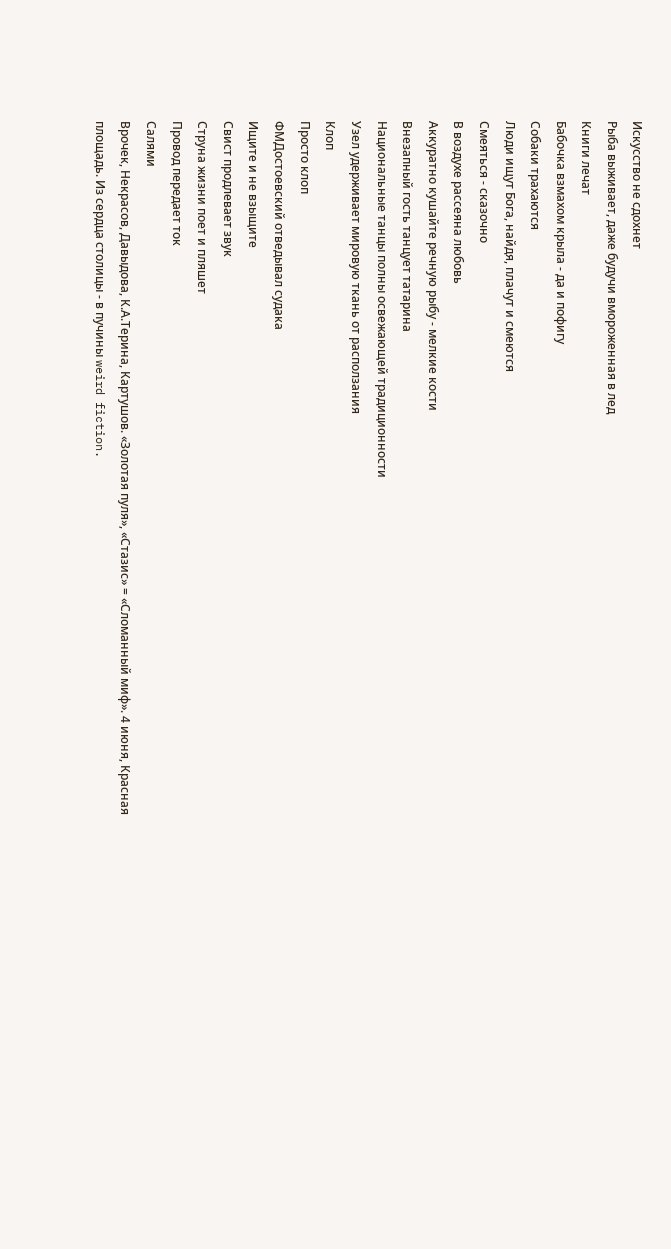Искусство не сдохнет
Рыба выживает, даже будучи вмороженная в лед
Книги лечат
Бабочка взмахом крыла - да и пофигу
Собаки трахаются
Люди ищут Бога, найдя, плачут и смеются
Смеяться - сказочно
В воздухе рассеяна любовь
Аккуратно кушайте речную рыбу - мелкие кости
Внезапный гость танцует татарина
Национальные танцы полны освежающей традиционности
Узел удерживает мировую ткань от расползания
Клоп
Просто клоп
ФМДостоевский отведывал судака
Ищите и не взыщите
Свист продлевает звук
Струна жизни поет и пляшет
Провод передает ток
Салями
Врочек, Некрасов, Давыдова, К.А.Терина, Картушов. «Золотая пуля», «Стазис» = «Сломанный миф». 4 июня, Красная площадь. Из сердца столицы - в пучины weird fiction.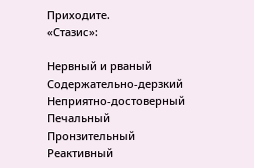Приходите.
«Стазис»:

Нервный и рваный
Содержательно-дерзкий
Неприятно-достоверный
Печальный
Пронзительный
Реактивный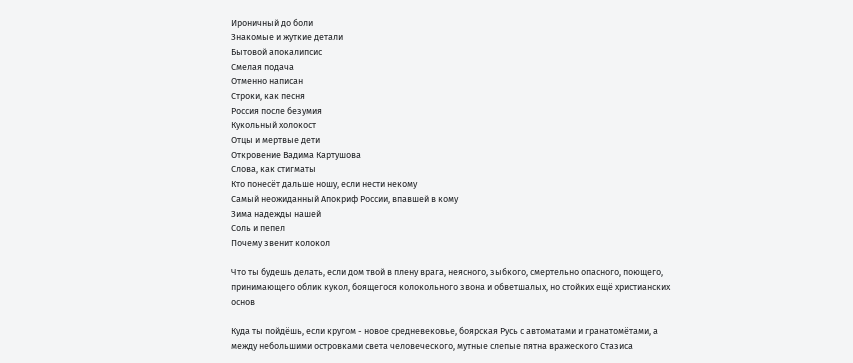Ироничный до боли
Знакомые и жуткие детали
Бытовой апокалипсис
Смелая подача
Отменно написан
Строки, как песня
Россия после безумия
Кукольный холокост
Отцы и мертвые дети
Откровение Вадима Картушова
Слова, как стигматы
Кто понесёт дальше ношу, если нести некому
Самый неожиданный Апокриф России, впавшей в кому
Зима надежды нашей
Соль и пепел
Почему звенит колокол

Что ты будешь делать, если дом твой в плену врага, неясного, зыбкого, смертельно опасного, поющего, принимающего облик кукол, боящегося колокольного звона и обветшалых, но стойких ещё христианских основ

Куда ты пойдёшь, если кругом - новое средневековье, боярская Русь с автоматами и гранатомётами, а между небольшими островками света человеческого, мутные слепые пятна вражеского Стазиса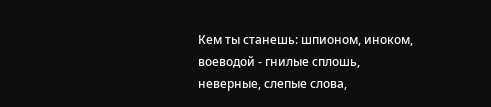Кем ты станешь: шпионом, иноком, воеводой - гнилые сплошь, неверные, слепые слова,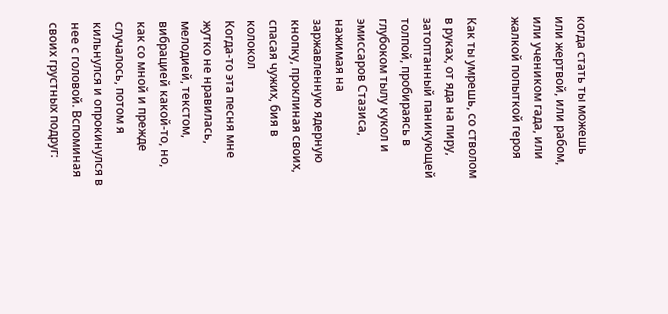когда стать ты можешь или жертвой, или рабом, или учеником гада, или жалкой попыткой героя

Как ты умрешь, со стволом в руках, от яда на пиру, затоптанный паникующей толпой, пробираясь в глубоком тылу кукол и эмиссаров Стазиса, нажимая на заржавленную ядерную кнопку, проклиная своих, спасая чужих, бия в колокол
Когда-то эта песня мне жутко не нравилась, мелодией, текстом, вибрацией какой-то, но, как со мной и прежде случалось, потом я кильнулся и опрокинулся в нее с головой. Вспоминая своих грустных подруг: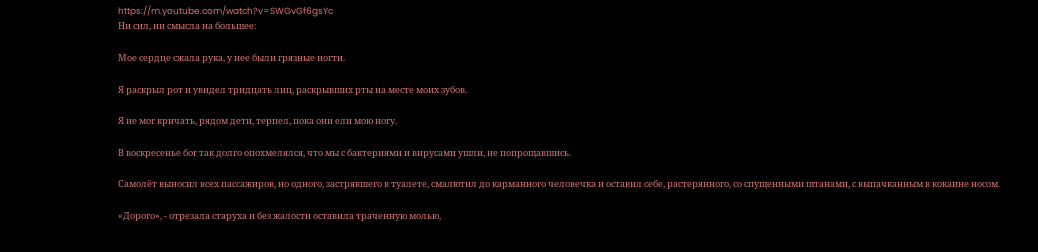https://m.youtube.com/watch?v=SWGvGf6gsYc
Ни сил, ни смысла на большее:

Мое сердце сжала рука, у нее были грязные ногти.

Я раскрыл рот и увидел тридцать лиц, раскрывших рты на месте моих зубов.

Я не мог кричать, рядом дети, терпел, пока они ели мою ногу.

В воскресенье бог так долго опохмелялся, что мы с бактериями и вирусами ушли, не попрощавшись.

Самолёт выносил всех пассажиров, но одного, застрявшего в туалете, смалютил до карманного человечка и оставил себе, растерянного, со спущенными штанами, с выпачканным в кокаине носом.

«Дорого», - отрезала старуха и без жалости оставила траченную молью,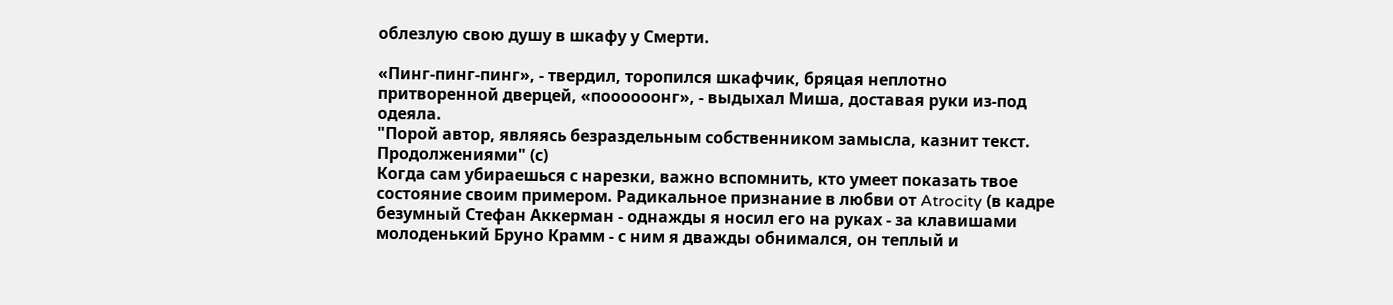облезлую свою душу в шкафу у Смерти.

«Пинг-пинг-пинг», - твердил, торопился шкафчик, бряцая неплотно притворенной дверцей, «поооооонг», - выдыхал Миша, доставая руки из-под одеяла.
"Порой автор, являясь безраздельным собственником замысла, казнит текст.
Продолжениями" (с)
Когда сам убираешься с нарезки, важно вспомнить, кто умеет показать твое состояние своим примером. Радикальное признание в любви от Atrocity (в кадре безумный Стефан Аккерман - однажды я носил его на руках - за клавишами молоденький Бруно Крамм - с ним я дважды обнимался, он теплый и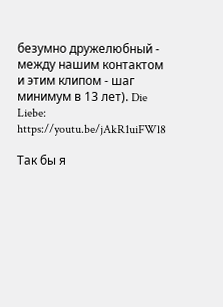безумно дружелюбный - между нашим контактом и этим клипом - шаг минимум в 13 лет). Die Liebe: https://youtu.be/jAkR1uiFWl8

Так бы я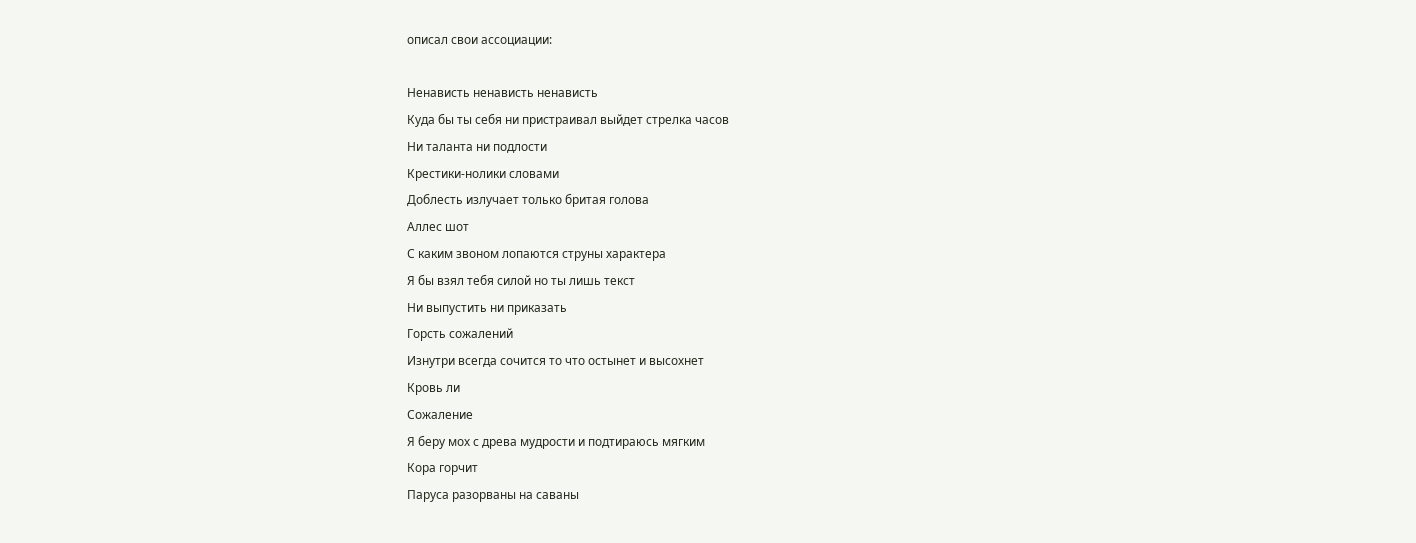описал свои ассоциации:

Ненависть ненависть ненависть
Куда бы ты себя ни пристраивал выйдет стрелка часов
Ни таланта ни подлости
Крестики-нолики словами
Доблесть излучает только бритая голова
Аллес шот
С каким звоном лопаются струны характера
Я бы взял тебя силой но ты лишь текст
Ни выпустить ни приказать
Горсть сожалений
Изнутри всегда сочится то что остынет и высохнет
Кровь ли
Сожаление
Я беру мох с древа мудрости и подтираюсь мягким
Кора горчит
Паруса разорваны на саваны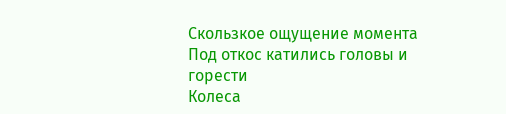Скользкое ощущение момента
Под откос катились головы и горести
Колеса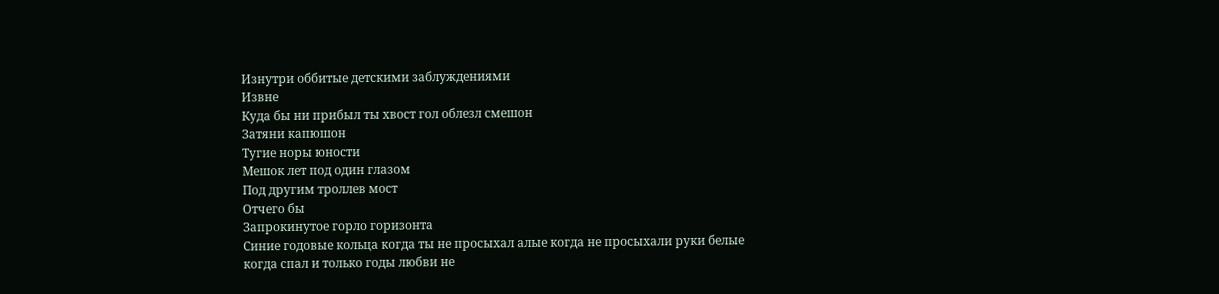Изнутри оббитые детскими заблуждениями
Извне
Куда бы ни прибыл ты хвост гол облезл смешон
Затяни капюшон
Тугие норы юности
Мешок лет под один глазом
Под другим троллев мост
Отчего бы
Запрокинутое горло горизонта
Синие годовые кольца когда ты не просыхал алые когда не просыхали руки белые когда спал и только годы любви не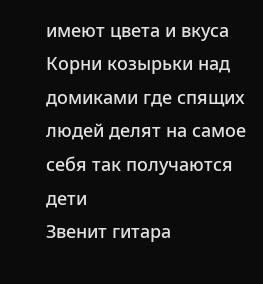имеют цвета и вкуса
Корни козырьки над домиками где спящих людей делят на самое себя так получаются дети
Звенит гитара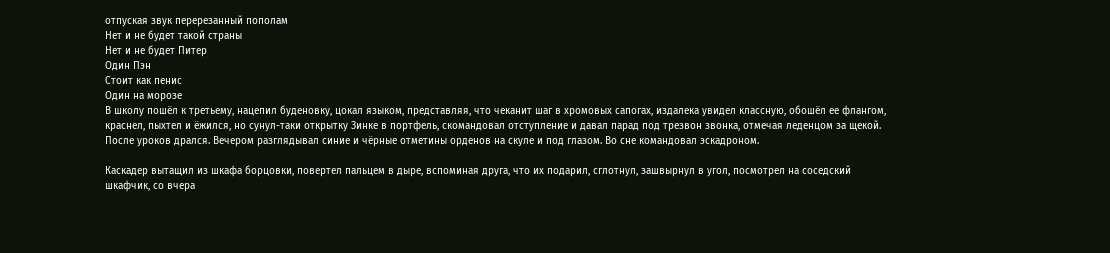отпуская звук перерезанный пополам
Нет и не будет такой страны
Нет и не будет Питер
Один Пэн
Стоит как пенис
Один на морозе
В школу пошёл к третьему, нацепил буденовку, цокал языком, представляя, что чеканит шаг в хромовых сапогах, издалека увидел классную, обошёл ее флангом, краснел, пыхтел и ёжился, но сунул-таки открытку Зинке в портфель, скомандовал отступление и давал парад под трезвон звонка, отмечая леденцом за щекой. После уроков дрался. Вечером разглядывал синие и чёрные отметины орденов на скуле и под глазом. Во сне командовал эскадроном.

Каскадер вытащил из шкафа борцовки, повертел пальцем в дыре, вспоминая друга, что их подарил, сглотнул, зашвырнул в угол, посмотрел на соседский шкафчик, со вчера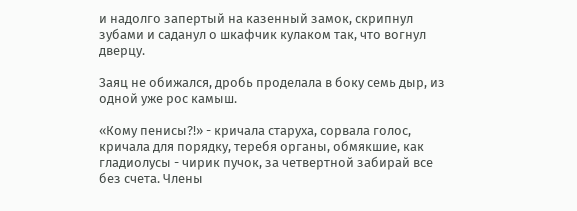и надолго запертый на казенный замок, скрипнул зубами и саданул о шкафчик кулаком так, что вогнул дверцу.

Заяц не обижался, дробь проделала в боку семь дыр, из одной уже рос камыш.

«Кому пенисы?!» - кричала старуха, сорвала голос, кричала для порядку, теребя органы, обмякшие, как гладиолусы - чирик пучок, за четвертной забирай все без счета. Члены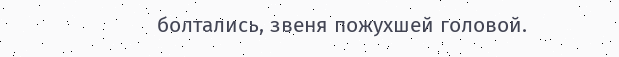болтались, звеня пожухшей головой.